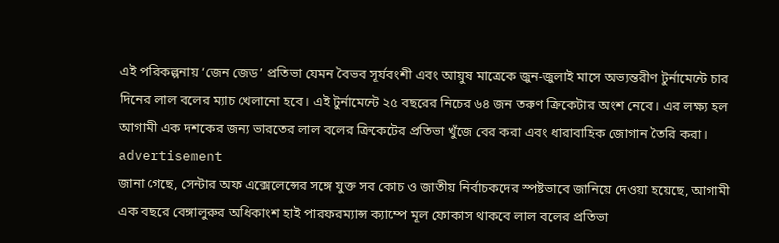এই পরিকল্পনায় ‘জেন জেড’ প্রতিভা যেমন বৈভব সূর্যবংশী এবং আয়ুষ মাত্রেকে জুন-জুলাই মাসে অভ্যন্তরীণ টুর্নামেন্টে চার দিনের লাল বলের ম্যাচ খেলানো হবে। এই টুর্নামেন্টে ২৫ বছরের নিচের ৬৪ জন তরুণ ক্রিকেটার অংশ নেবে। এর লক্ষ্য হল আগামী এক দশকের জন্য ভারতের লাল বলের ক্রিকেটের প্রতিভা খুঁজে বের করা এবং ধারাবাহিক জোগান তৈরি করা।
advertisement
জানা গেছে, সেন্টার অফ এক্সেলেন্সের সঙ্গে যুক্ত সব কোচ ও জাতীয় নির্বাচকদের স্পষ্টভাবে জানিয়ে দেওয়া হয়েছে, আগামী এক বছরে বেঙ্গালুরুর অধিকাংশ হাই পারফরম্যান্স ক্যাম্পে মূল ফোকাস থাকবে লাল বলের প্রতিভা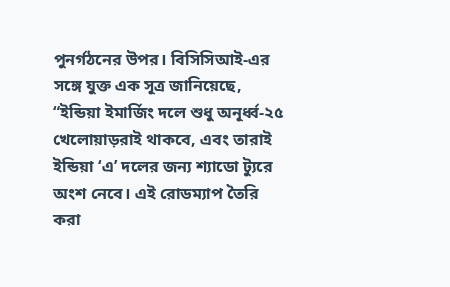পুনর্গঠনের উপর। বিসিসিআই-এর সঙ্গে যুক্ত এক সূত্র জানিয়েছে, “ইন্ডিয়া ইমার্জিং দলে শুধু অনূর্ধ্ব-২৫ খেলোয়াড়রাই থাকবে, এবং তারাই ইন্ডিয়া ‘এ’ দলের জন্য শ্যাডো ট্যুরে অংশ নেবে। এই রোডম্যাপ তৈরি করা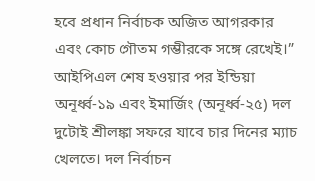হবে প্রধান নির্বাচক অজিত আগরকার এবং কোচ গৌতম গম্ভীরকে সঙ্গে রেখেই।”
আইপিএল শেষ হওয়ার পর ইন্ডিয়া অনূর্ধ্ব-১৯ এবং ইমার্জিং (অনূর্ধ্ব-২৫) দল দুটোই শ্রীলঙ্কা সফরে যাবে চার দিনের ম্যাচ খেলতে। দল নির্বাচন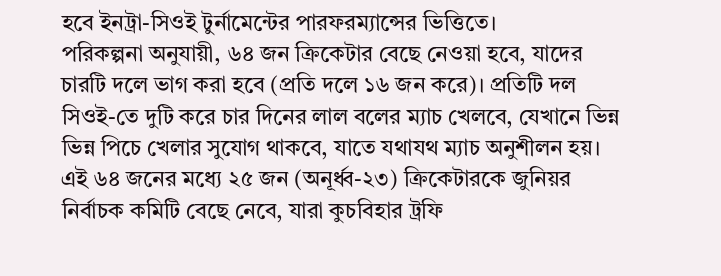হবে ইনট্রা-সিওই টুর্নামেন্টের পারফরম্যান্সের ভিত্তিতে।
পরিকল্পনা অনুযায়ী, ৬৪ জন ক্রিকেটার বেছে নেওয়া হবে, যাদের চারটি দলে ভাগ করা হবে (প্রতি দলে ১৬ জন করে)। প্রতিটি দল সিওই-তে দুটি করে চার দিনের লাল বলের ম্যাচ খেলবে, যেখানে ভিন্ন ভিন্ন পিচে খেলার সুযোগ থাকবে, যাতে যথাযথ ম্যাচ অনুশীলন হয়।
এই ৬৪ জনের মধ্যে ২৫ জন (অনূর্ধ্ব-২৩) ক্রিকেটারকে জুনিয়র নির্বাচক কমিটি বেছে নেবে, যারা কুচবিহার ট্রফি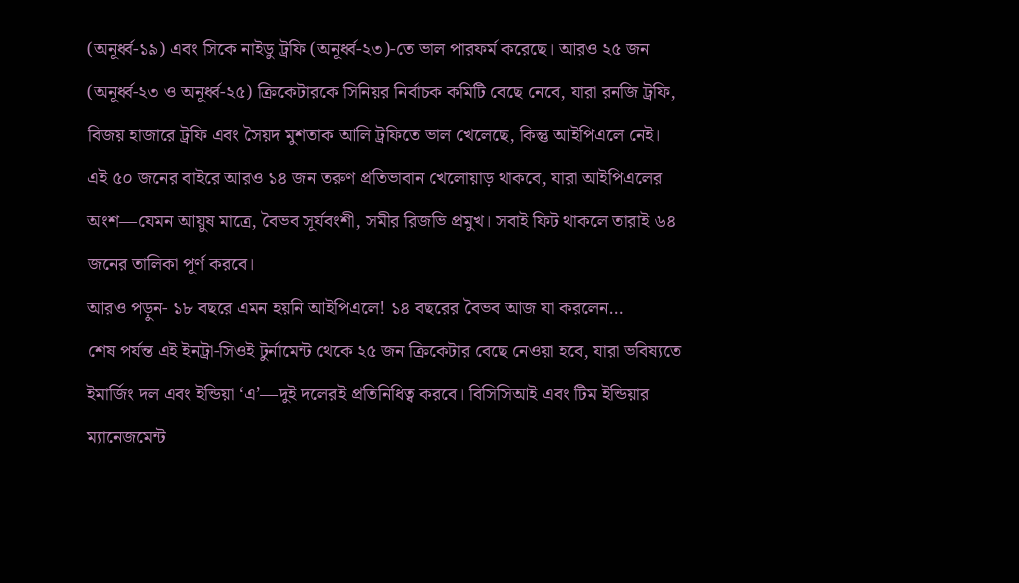(অনূর্ধ্ব-১৯) এবং সিকে নাইডু ট্রফি (অনূর্ধ্ব-২৩)-তে ভাল পারফর্ম করেছে। আরও ২৫ জন (অনূর্ধ্ব-২৩ ও অনূর্ধ্ব-২৫) ক্রিকেটারকে সিনিয়র নির্বাচক কমিটি বেছে নেবে, যারা রনজি ট্রফি, বিজয় হাজারে ট্রফি এবং সৈয়দ মুশতাক আলি ট্রফিতে ভাল খেলেছে, কিন্তু আইপিএলে নেই।
এই ৫০ জনের বাইরে আরও ১৪ জন তরুণ প্রতিভাবান খেলোয়াড় থাকবে, যারা আইপিএলের অংশ—যেমন আয়ুষ মাত্রে, বৈভব সূর্যবংশী, সমীর রিজভি প্রমুখ। সবাই ফিট থাকলে তারাই ৬৪ জনের তালিকা পূর্ণ করবে।
আরও পড়ুন- ১৮ বছরে এমন হয়নি আইপিএলে! ১৪ বছরের বৈভব আজ যা করলেন…
শেষ পর্যন্ত এই ইনট্রা-সিওই টুর্নামেন্ট থেকে ২৫ জন ক্রিকেটার বেছে নেওয়া হবে, যারা ভবিষ্যতে ইমার্জিং দল এবং ইন্ডিয়া ‘এ’—দুই দলেরই প্রতিনিধিত্ব করবে। বিসিসিআই এবং টিম ইন্ডিয়ার ম্যানেজমেন্ট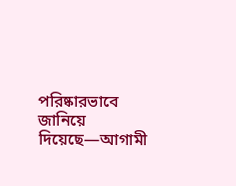পরিষ্কারভাবে জানিয়ে দিয়েছে—আগামী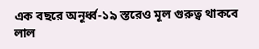এক বছরে অনূর্ধ্ব-১৯ স্তরেও মূল গুরুত্ব থাকবে লাল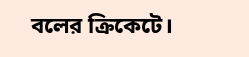বলের ক্রিকেটে।